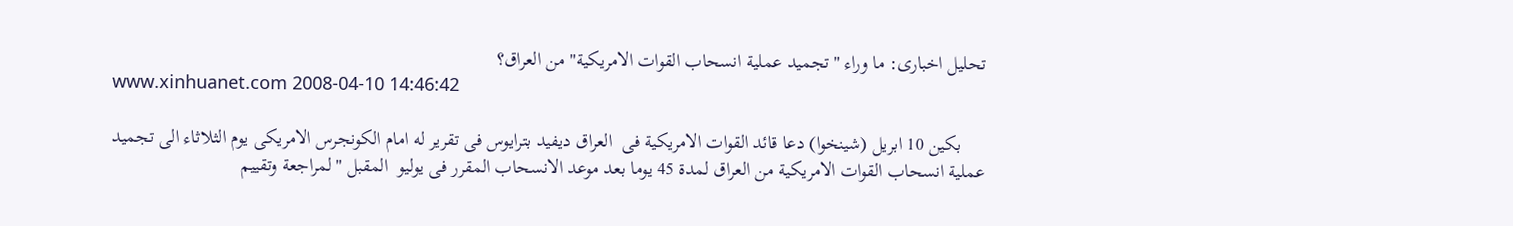تحليل اخبارى: ما وراء "تجميد عملية انسحاب القوات الامريكية" من العراق؟
www.xinhuanet.com 2008-04-10 14:46:42

     بكين 10 ابريل (شينخوا) دعا قائد القوات الامريكية فى  العراق ديفيد بترايوس فى تقرير له امام الكونجرس الامريكى يوم الثلاثاء الى تجميد عملية انسحاب القوات الامريكية من العراق لمدة 45 يوما بعد موعد الانسحاب المقرر فى يوليو  المقبل "لمراجعة وتقييم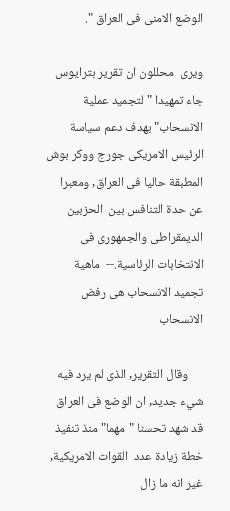الوضع الامنى فى العراق ".

ويرى  محللون ان تقرير بترايوس جاء تمهيدا "لتجميد عملية  الانسحاب" بهدف دعم سياسة الرئيس الامريكى جورج ووكر بوش  المطبقة حاليا فى العراق, ومعبرا عن حدة التنافس بين  الحزبين الديمقراطى والجمهورى فى الانتخابات الرئاسية.--  ماهية تجميد الانسحاب هى رفض الانسحاب

     وقال التقرير, الذى لم يرد فيه شيء جديد, ان الوضع فى العراق قد شهد تحسنا "مهما" منذ تنفيذ خطة زيادة عدد  القوات الامريكية, غير انه ما زال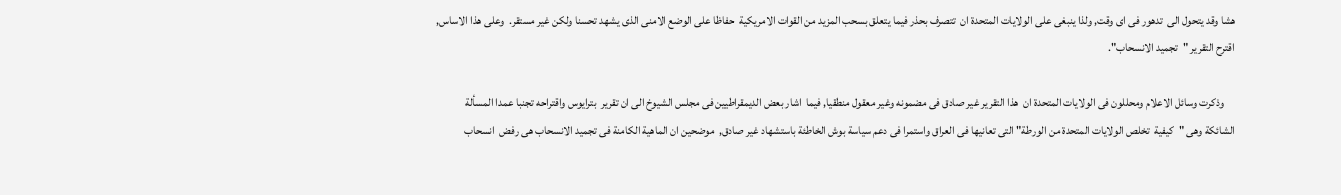هشا وقد يتحول الى  تدهور فى اى وقت, ولذا ينبغى على الولايات المتحدة ان  تتصرف بحذر فيما يتعلق بسحب المزيد من القوات الامريكية  حفاظا على الوضع الامنى الذى يشهد تحسنا ولكن غير مستقر.  وعلى هذا الاساس, اقترح التقرير "تجميد الانسحاب".

     وذكرت وسائل الاعلام ومحللون فى الولايات المتحدة ان  هذا التقرير غير صادق فى مضمونه وغير معقول منطقيا, فيما  اشار بعض الديمقراطيين فى مجلس الشيوخ الى ان تقرير  بترايوس واقتراحه تجنبا عمدا المسألة الشائكة وهى "كيفية  تخلص الولايات المتحدة من الورطة" التى تعانيها فى العراق واستمرا فى دعم سياسة بوش الخاطئة باستشهاد غير صادق,  موضحين ان الماهية الكامنة فى تجميد الانسحاب هى رفض  انسحاب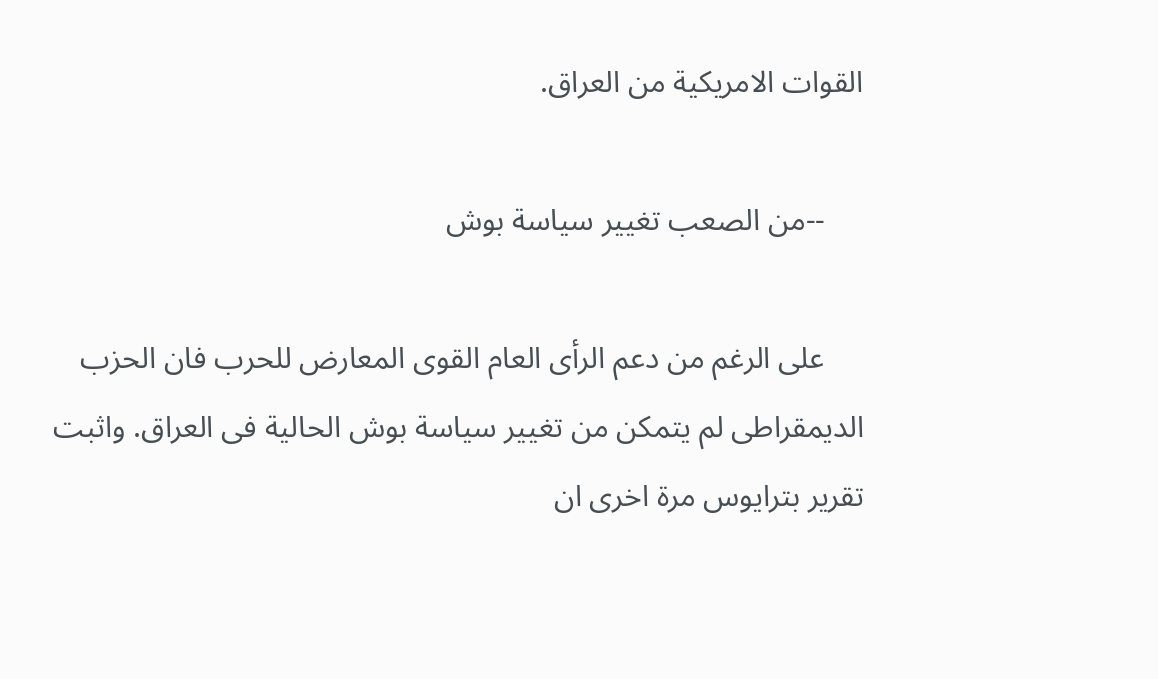القوات الامريكية من العراق.

     --من الصعب تغيير سياسة بوش

     على الرغم من دعم الرأى العام القوى المعارض للحرب فان الحزب الديمقراطى لم يتمكن من تغيير سياسة بوش الحالية فى العراق. واثبت تقرير بترايوس مرة اخرى ان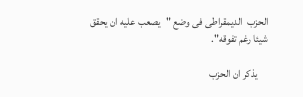الحزب  الديمقراطى فى وضع "يصعب عليه ان يحقق شيئا رغم تفوقه".

     يذكر ان الحزب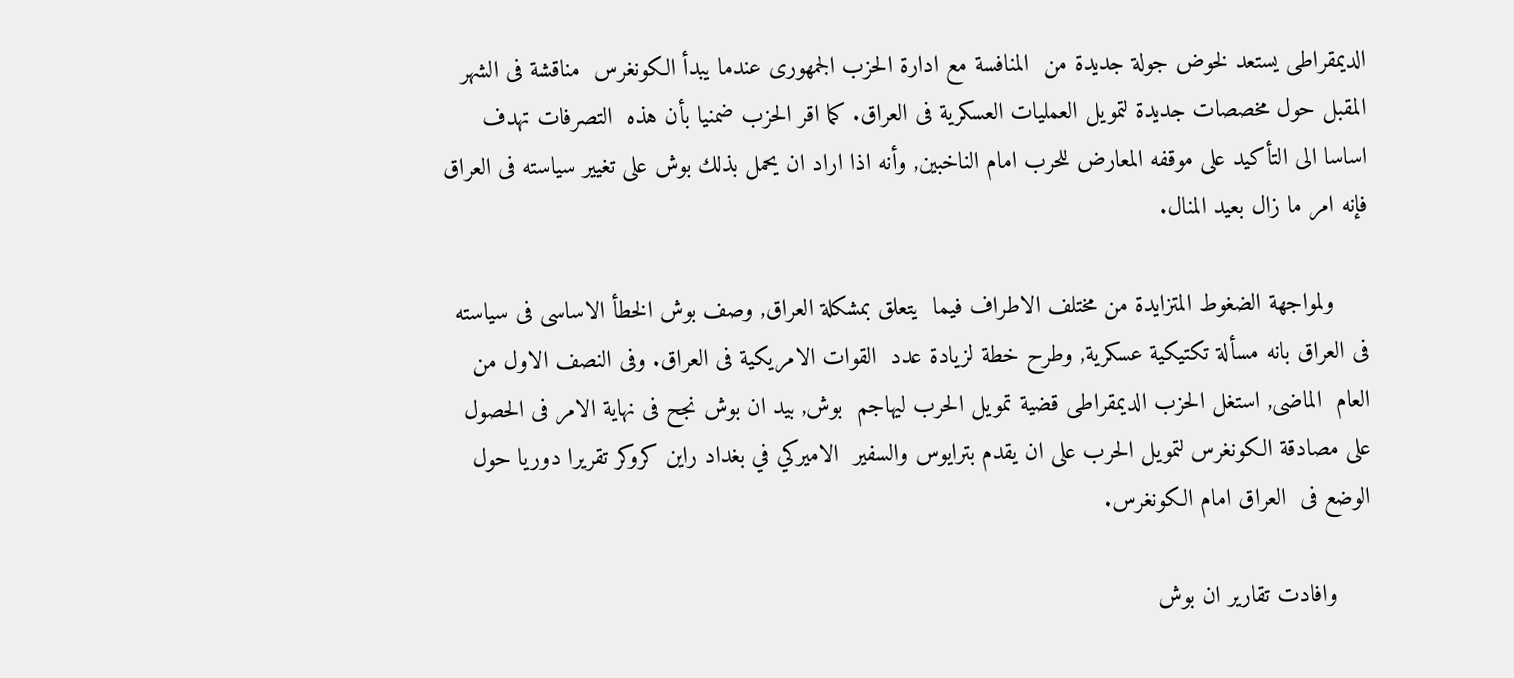الديمقراطى يستعد لخوض جولة جديدة من  المنافسة مع ادارة الحزب الجمهورى عندما يبدأ الكونغرس  مناقشة فى الشهر المقبل حول مخصصات جديدة لتمويل العمليات العسكرية فى العراق. كما اقر الحزب ضمنيا بأن هذه  التصرفات تهدف اساسا الى التأكيد على موقفه المعارض للحرب امام الناخبين, وأنه اذا اراد ان يحمل بذلك بوش على تغيير سياسته فى العراق فإنه امر ما زال بعيد المنال.

     ولمواجهة الضغوط المتزايدة من مختلف الاطراف فيما  يتعلق بمشكلة العراق, وصف بوش الخطأ الاساسى فى سياسته فى العراق بانه مسألة تكتيكية عسكرية, وطرح خطة لزيادة عدد  القوات الامريكية فى العراق. وفى النصف الاول من العام  الماضى, استغل الحزب الديمقراطى قضية تمويل الحرب ليهاجم  بوش, بيد ان بوش نجح فى نهاية الامر فى الحصول على مصادقة الكونغرس لتمويل الحرب على ان يقدم بترايوس والسفير  الاميركي في بغداد راين كروكر تقريرا دوريا حول الوضع فى  العراق امام الكونغرس.

     وافادت تقارير ان بوش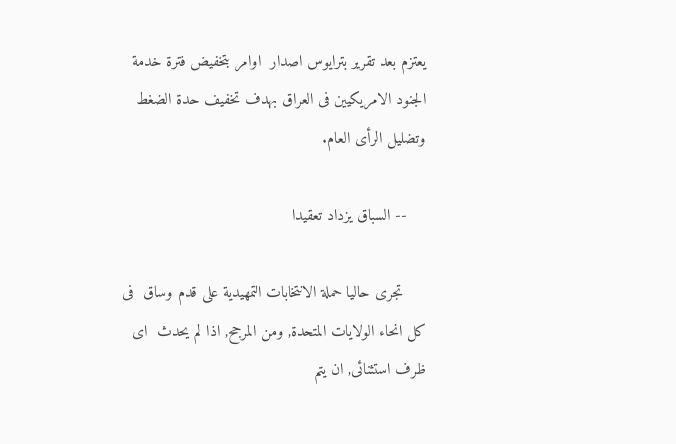يعتزم بعد تقرير بترايوس اصدار  اوامر بتخفيض فترة خدمة الجنود الامريكيين فى العراق بهدف تخفيف حدة الضغط وتضليل الرأى العام.

    -- السباق يزداد تعقيدا

     تجرى حاليا حملة الانتخابات التمهيدية على قدم وساق  فى كل انحاء الولايات المتحدة, ومن المرجح, اذا لم يحدث  اى ظرف استثنائى, ان يتم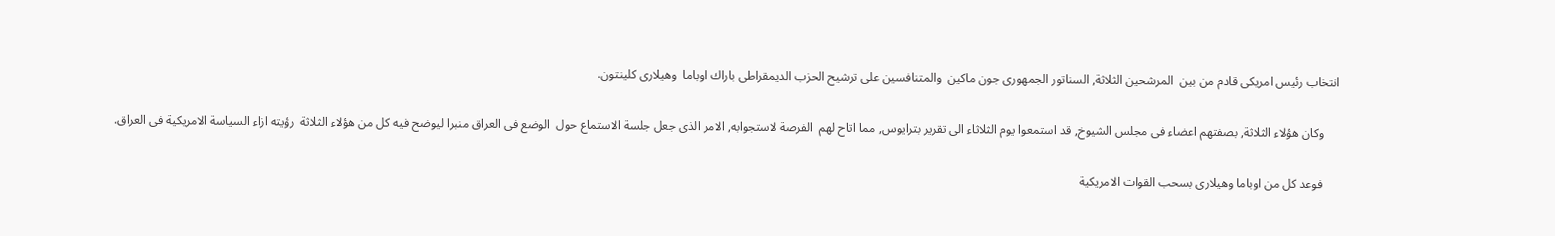انتخاب رئيس امريكى قادم من بين  المرشحين الثلاثة, السناتور الجمهورى جون ماكين  والمتنافسين على ترشيح الحزب الديمقراطى باراك اوباما  وهيلارى كلينتون.

     وكان هؤلاء الثلاثة, بصفتهم اعضاء فى مجلس الشيوخ, قد استمعوا يوم الثلاثاء الى تقرير بترايوس, مما اتاح لهم  الفرصة لاستجوابه, الامر الذى جعل جلسة الاستماع حول  الوضع فى العراق منبرا ليوضح فيه كل من هؤلاء الثلاثة  رؤيته ازاء السياسة الامريكية فى العراق.

     فوعد كل من اوباما وهيلارى بسحب القوات الامريكية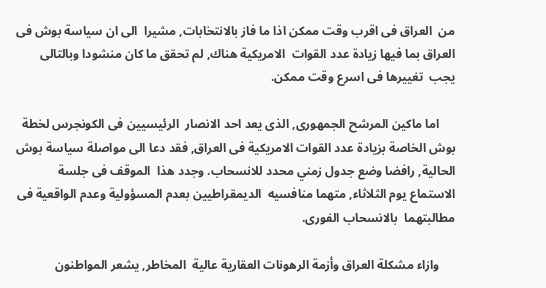من  العراق فى اقرب وقت ممكن اذا ما فاز بالانتخابات, مشيرا  الى ان سياسة بوش فى العراق بما فيها زيادة عدد القوات  الامريكية هناك, لم تحقق ما كان منشودا وبالتالى يجب  تغييرها فى اسرع وقت ممكن.

     اما ماكين المرشح الجمهورى, الذى يعد احد الانصار  الرئيسيين فى الكونجرس لخطة بوش الخاصة بزيادة عدد القوات الامريكية فى العراق, فقد دعا الى مواصلة سياسة بوش  الحالية, رافضا وضع جدول زمني محدد للانسحاب. وجدد هذا  الموقف فى جلسة الاستماع يوم الثلاثاء, متهما منافسيه  الديمقراطيين بعدم المسؤولية وعدم الواقعية فى مطالبتهما  بالانسحاب الفورى.

     وازاء مشكلة العراق وأزمة الرهونات العقارية عالية  المخاطر, يشعر المواطنون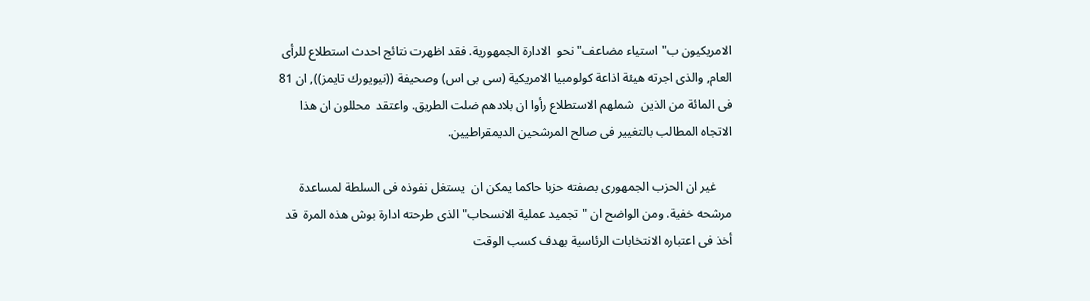الامريكيون ب"استياء مضاعف" نحو  الادارة الجمهورية. فقد اظهرت نتائج احدث استطلاع للرأى  العام, والذى اجرته هيئة اذاعة كولومبيا الامريكية (سى بى اس) وصحيفة ((نيويورك تايمز)), ان 81 فى المائة من الذين  شملهم الاستطلاع رأوا ان بلادهم ضلت الطريق. واعتقد  محللون ان هذا الاتجاه المطالب بالتغيير فى صالح المرشحين الديمقراطيين.

     غير ان الحزب الجمهورى بصفته حزبا حاكما يمكن ان  يستغل نفوذه فى السلطة لمساعدة مرشحه خفية. ومن الواضح ان "تجميد عملية الانسحاب" الذى طرحته ادارة بوش هذه المرة  قد أخذ فى اعتباره الانتخابات الرئاسية بهدف كسب الوقت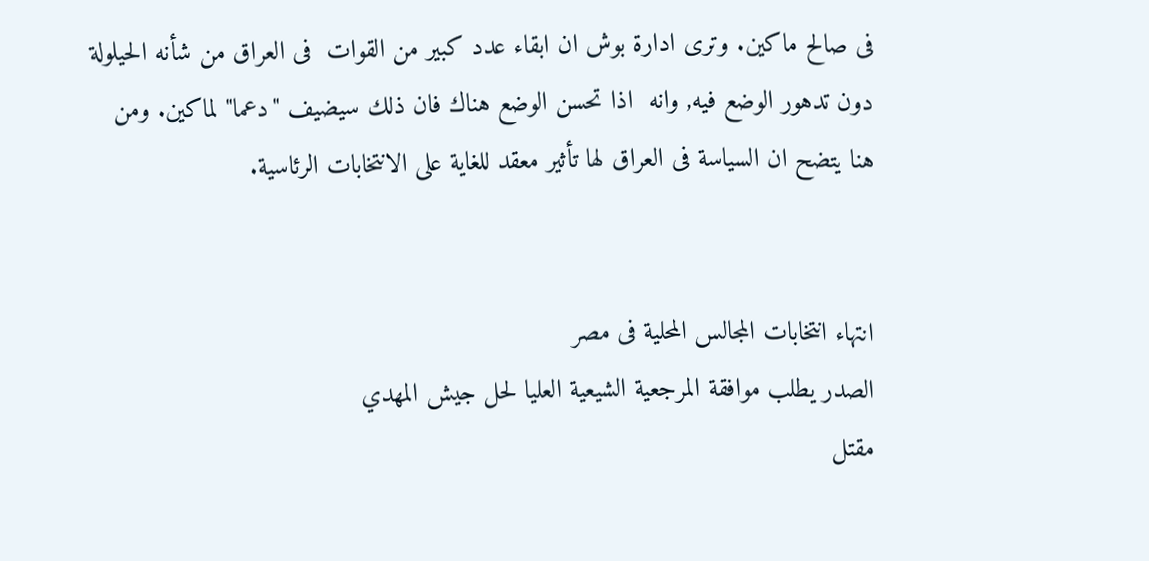فى صالح ماكين. وترى ادارة بوش ان ابقاء عدد كبير من القوات  فى العراق من شأنه الحيلولة دون تدهور الوضع فيه, وانه  اذا تحسن الوضع هناك فان ذلك سيضيف "دعما" لماكين. ومن  هنا يتضح ان السياسة فى العراق لها تأثير معقد للغاية على الانتخابات الرئاسية.


انتهاء انتخابات المجالس المحلية فى مصر
الصدر يطلب موافقة المرجعية الشيعية العليا لحل جيش المهدي
مقتل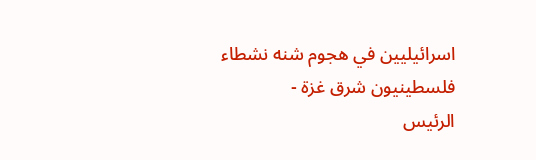اسرائيليين في هجوم شنه نشطاء فلسطينيون شرق غزة -
الرئيس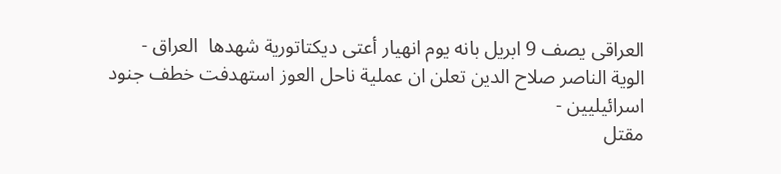العراقى يصف 9 ابريل بانه يوم انهيار أعتى ديكتاتورية شهدها  العراق -
الوية الناصر صلاح الدين تعلن ان عملية ناحل العوز استهدفت خطف جنود  اسرائيليين -
مقتل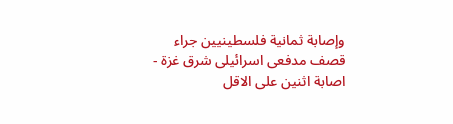وإصابة ثمانية فلسطينيين جراء قصف مدفعى اسرائيلى شرق غزة -
اصابة اثنين على الاقل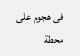فى هجوم على محطة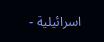اسرائيلية -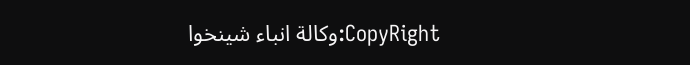CopyRight:وكالة انباء شينخوا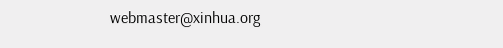webmaster@xinhua.org